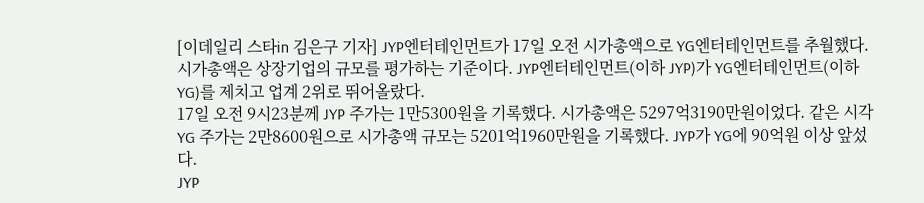[이데일리 스타in 김은구 기자] JYP엔터테인먼트가 17일 오전 시가총액으로 YG엔터테인먼트를 추월했다.
시가총액은 상장기업의 규모를 평가하는 기준이다. JYP엔터테인먼트(이하 JYP)가 YG엔터테인먼트(이하 YG)를 제치고 업계 2위로 뛰어올랐다.
17일 오전 9시23분께 JYP 주가는 1만5300원을 기록했다. 시가총액은 5297억3190만원이었다. 같은 시각 YG 주가는 2만8600원으로 시가총액 규모는 5201억1960만원을 기록했다. JYP가 YG에 90억원 이상 앞섰다.
JYP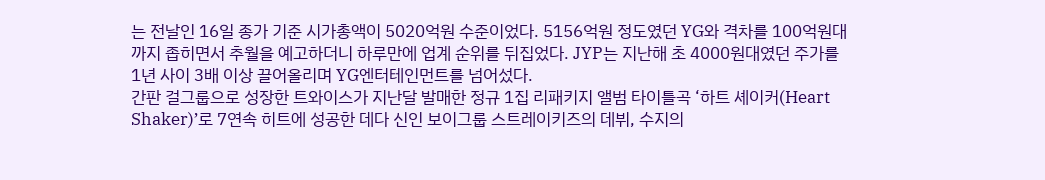는 전날인 16일 종가 기준 시가총액이 5020억원 수준이었다. 5156억원 정도였던 YG와 격차를 100억원대까지 좁히면서 추월을 예고하더니 하루만에 업계 순위를 뒤집었다. JYP는 지난해 초 4000원대였던 주가를 1년 사이 3배 이상 끌어올리며 YG엔터테인먼트를 넘어섰다.
간판 걸그룹으로 성장한 트와이스가 지난달 발매한 정규 1집 리패키지 앨범 타이틀곡 ‘하트 셰이커(Heart Shaker)’로 7연속 히트에 성공한 데다 신인 보이그룹 스트레이키즈의 데뷔, 수지의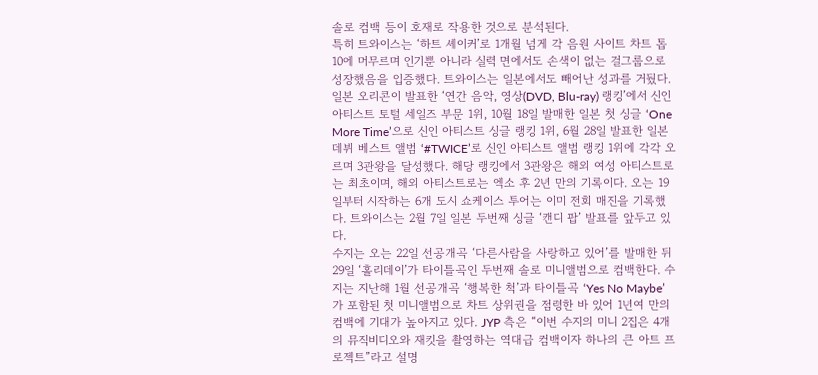솔로 컴백 등이 호재로 작용한 것으로 분석된다.
특히 트와이스는 ‘하트 셰이커’로 1개월 넘게 각 음원 사이트 차트 톱10에 머무르며 인기뿐 아니라 실력 면에서도 손색이 없는 걸그룹으로 성장했음을 입증했다. 트와이스는 일본에서도 빼어난 성과를 거뒀다. 일본 오리콘이 발표한 ‘연간 음악, 영상(DVD, Blu-ray) 랭킹’에서 신인 아티스트 토털 세일즈 부문 1위, 10월 18일 발매한 일본 첫 싱글 ‘One More Time’으로 신인 아티스트 싱글 랭킹 1위, 6월 28일 발표한 일본 데뷔 베스트 앨범 ‘#TWICE’로 신인 아티스트 앨범 랭킹 1위에 각각 오르며 3관왕을 달성했다. 해당 랭킹에서 3관왕은 해외 여성 아티스트로는 최초이며, 해외 아티스트로는 엑소 후 2년 만의 기록이다. 오는 19일부터 시작하는 6개 도시 쇼케이스 투어는 이미 전회 매진을 기록했다. 트와이스는 2월 7일 일본 두번째 싱글 ‘캔디 팝’ 발표를 앞두고 있다.
수지는 오는 22일 선공개곡 ‘다른사람을 사랑하고 있어’를 발매한 뒤 29일 ‘홀리데이’가 타이틀곡인 두번째 솔로 미니앨범으로 컴백한다. 수지는 지난해 1월 선공개곡 ‘행복한 척’과 타이틀곡 ‘Yes No Maybe’가 포함된 첫 미니앨범으로 차트 상위권을 점령한 바 있어 1년여 만의 컴백에 기대가 높아지고 있다. JYP 측은 “이번 수지의 미니 2집은 4개의 뮤직비디오와 재킷을 촬영하는 역대급 컴백이자 하나의 큰 아트 프로젝트”라고 설명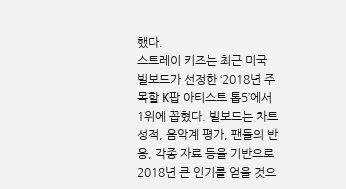했다.
스트레이 키즈는 최근 미국 빌보드가 선정한 ‘2018년 주목할 K팝 아티스트 톱5’에서 1위에 꼽혔다. 빌보드는 차트 성적, 음악계 평가, 팬들의 반응, 각종 자료 등을 기반으로 2018년 큰 인기를 얻을 것으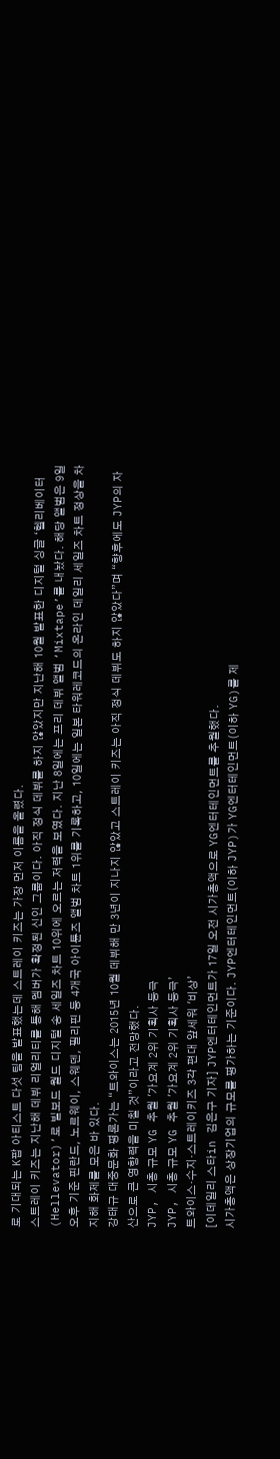로 기대되는 K팝 아티스트 다섯 팀을 발표했는데 스트레이 키즈는 가장 먼저 이름을 올렸다.
스트레이 키즈는 지난해 데뷔 리얼리티를 통해 멤버가 확정된 신인 그룹이다. 아직 정식 데뷔를 하지 않았지만 지난해 10월 발표한 디지털 싱글 ‘헬리베이터(Hellevator)’로 빌보드 월드 디지털 송 세일즈 차트 10위에 오르는 저력을 보였다. 지난 8일에는 프리 데뷔 앨범 ‘Mixtape’를 내놨다. 해당 앨범은 9일 오후 기준 핀란드, 노르웨이, 스웨덴, 필리핀 등 4개국 아이튠즈 앨범 차트 1위를 기록하고, 10일에는 일본 타워레코드의 온라인 데일리 세일즈 차트 정상을 차지해 화제를 모은 바 있다.
강태규 대중문화 평론가는 “트와이스는 2015년 10월 데뷔해 만 3년이 지나지 않았고 스트레이 키즈는 아직 정식 데뷔도 하지 않았다”며 “향후에도 JYP의 자산으로 큰 영향력을 미칠 것”이라고 전망했다.
JYP, 시총 규모 YG 추월 '가요계 2위 기획사 등극
JYP, 시총 규모 YG 추월 '가요계 2위 기획사 등극’
트와이스·수지·스트레이키즈 3각 편대 앞세워 '비상’
[이데일리 스타in 김은구 기자] JYP엔터테인먼트가 17일 오전 시가총액으로 YG엔터테인먼트를 추월했다.
시가총액은 상장기업의 규모를 평가하는 기준이다. JYP엔터테인먼트(이하 JYP)가 YG엔터테인먼트(이하 YG)를 제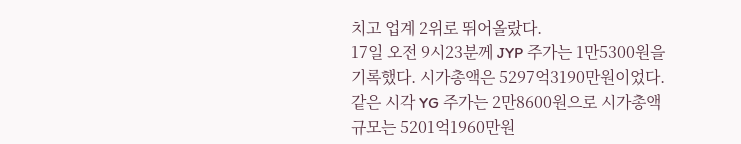치고 업계 2위로 뛰어올랐다.
17일 오전 9시23분께 JYP 주가는 1만5300원을 기록했다. 시가총액은 5297억3190만원이었다. 같은 시각 YG 주가는 2만8600원으로 시가총액 규모는 5201억1960만원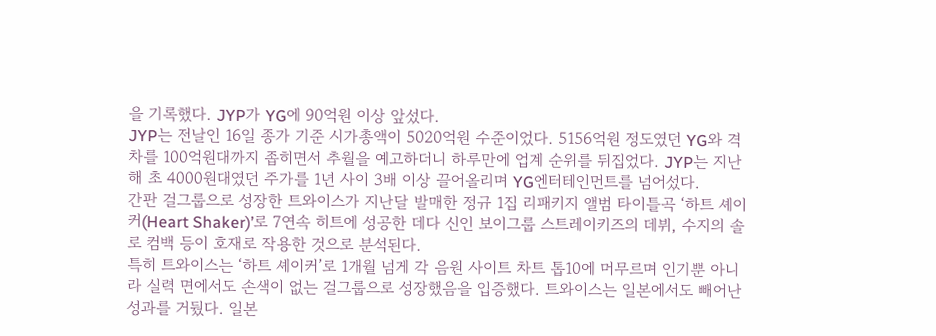을 기록했다. JYP가 YG에 90억원 이상 앞섰다.
JYP는 전날인 16일 종가 기준 시가총액이 5020억원 수준이었다. 5156억원 정도였던 YG와 격차를 100억원대까지 좁히면서 추월을 예고하더니 하루만에 업계 순위를 뒤집었다. JYP는 지난해 초 4000원대였던 주가를 1년 사이 3배 이상 끌어올리며 YG엔터테인먼트를 넘어섰다.
간판 걸그룹으로 성장한 트와이스가 지난달 발매한 정규 1집 리패키지 앨범 타이틀곡 ‘하트 셰이커(Heart Shaker)’로 7연속 히트에 성공한 데다 신인 보이그룹 스트레이키즈의 데뷔, 수지의 솔로 컴백 등이 호재로 작용한 것으로 분석된다.
특히 트와이스는 ‘하트 셰이커’로 1개월 넘게 각 음원 사이트 차트 톱10에 머무르며 인기뿐 아니라 실력 면에서도 손색이 없는 걸그룹으로 성장했음을 입증했다. 트와이스는 일본에서도 빼어난 성과를 거뒀다. 일본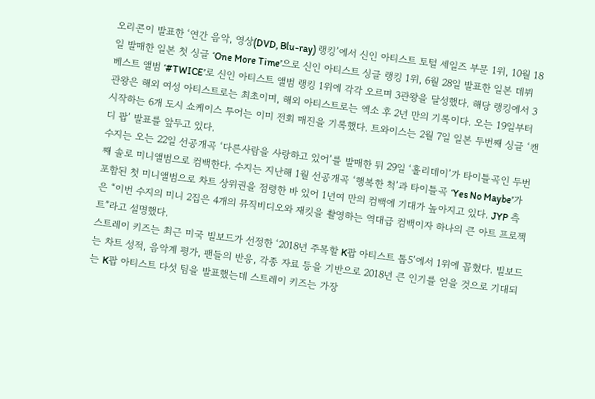오리콘이 발표한 ‘연간 음악, 영상(DVD, Blu-ray) 랭킹’에서 신인 아티스트 토털 세일즈 부문 1위, 10월 18일 발매한 일본 첫 싱글 ‘One More Time’으로 신인 아티스트 싱글 랭킹 1위, 6월 28일 발표한 일본 데뷔 베스트 앨범 ‘#TWICE’로 신인 아티스트 앨범 랭킹 1위에 각각 오르며 3관왕을 달성했다. 해당 랭킹에서 3관왕은 해외 여성 아티스트로는 최초이며, 해외 아티스트로는 엑소 후 2년 만의 기록이다. 오는 19일부터 시작하는 6개 도시 쇼케이스 투어는 이미 전회 매진을 기록했다. 트와이스는 2월 7일 일본 두번째 싱글 ‘캔디 팝’ 발표를 앞두고 있다.
수지는 오는 22일 선공개곡 ‘다른사람을 사랑하고 있어’를 발매한 뒤 29일 ‘홀리데이’가 타이틀곡인 두번째 솔로 미니앨범으로 컴백한다. 수지는 지난해 1월 선공개곡 ‘행복한 척’과 타이틀곡 ‘Yes No Maybe’가 포함된 첫 미니앨범으로 차트 상위권을 점령한 바 있어 1년여 만의 컴백에 기대가 높아지고 있다. JYP 측은 “이번 수지의 미니 2집은 4개의 뮤직비디오와 재킷을 촬영하는 역대급 컴백이자 하나의 큰 아트 프로젝트”라고 설명했다.
스트레이 키즈는 최근 미국 빌보드가 선정한 ‘2018년 주목할 K팝 아티스트 톱5’에서 1위에 꼽혔다. 빌보드는 차트 성적, 음악계 평가, 팬들의 반응, 각종 자료 등을 기반으로 2018년 큰 인기를 얻을 것으로 기대되는 K팝 아티스트 다섯 팀을 발표했는데 스트레이 키즈는 가장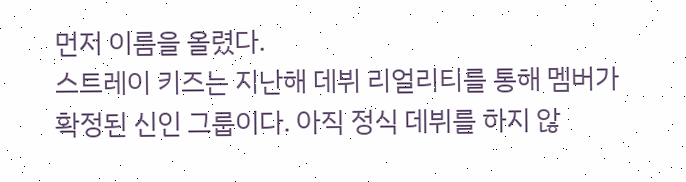먼저 이름을 올렸다.
스트레이 키즈는 지난해 데뷔 리얼리티를 통해 멤버가 확정된 신인 그룹이다. 아직 정식 데뷔를 하지 않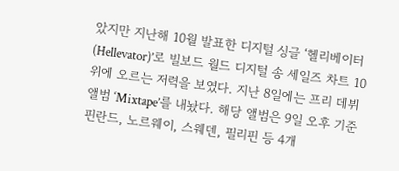았지만 지난해 10월 발표한 디지털 싱글 ‘헬리베이터(Hellevator)’로 빌보드 월드 디지털 송 세일즈 차트 10위에 오르는 저력을 보였다. 지난 8일에는 프리 데뷔 앨범 ‘Mixtape’를 내놨다. 해당 앨범은 9일 오후 기준 핀란드, 노르웨이, 스웨덴, 필리핀 등 4개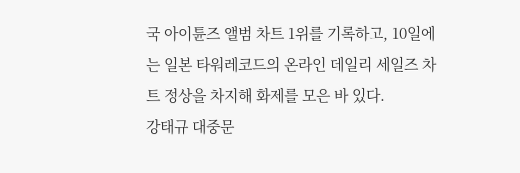국 아이튠즈 앨범 차트 1위를 기록하고, 10일에는 일본 타워레코드의 온라인 데일리 세일즈 차트 정상을 차지해 화제를 모은 바 있다.
강태규 대중문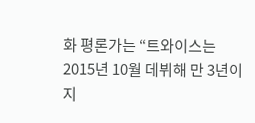화 평론가는 “트와이스는 2015년 10월 데뷔해 만 3년이 지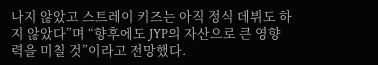나지 않았고 스트레이 키즈는 아직 정식 데뷔도 하지 않았다”며 “향후에도 JYP의 자산으로 큰 영향력을 미칠 것”이라고 전망했다.